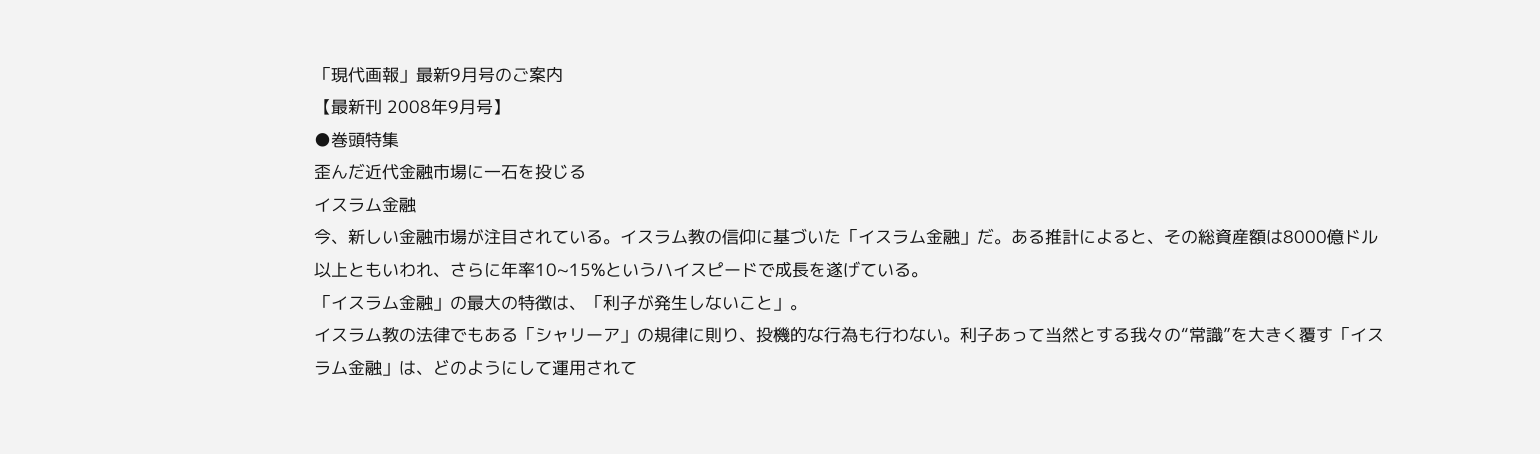「現代画報」最新9月号のご案内
【最新刊 2008年9月号】
●巻頭特集
歪んだ近代金融市場に一石を投じる
イスラム金融
今、新しい金融市場が注目されている。イスラム教の信仰に基づいた「イスラム金融」だ。ある推計によると、その総資産額は8000億ドル以上ともいわれ、さらに年率10~15%というハイスピードで成長を遂げている。
「イスラム金融」の最大の特徴は、「利子が発生しないこと」。
イスラム教の法律でもある「シャリーア」の規律に則り、投機的な行為も行わない。利子あって当然とする我々の“常識”を大きく覆す「イスラム金融」は、どのようにして運用されて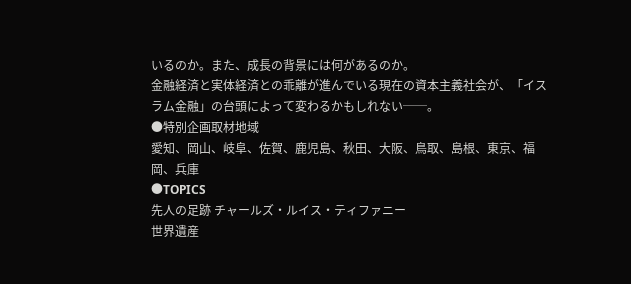いるのか。また、成長の背景には何があるのか。
金融経済と実体経済との乖離が進んでいる現在の資本主義社会が、「イスラム金融」の台頭によって変わるかもしれない──。
●特別企画取材地域
愛知、岡山、岐阜、佐賀、鹿児島、秋田、大阪、鳥取、島根、東京、福岡、兵庫
●TOPICS
先人の足跡 チャールズ・ルイス・ティファニー
世界遺産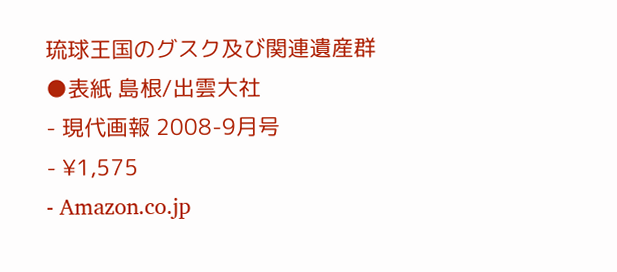琉球王国のグスク及び関連遺産群
●表紙 島根/出雲大社
- 現代画報 2008-9月号
- ¥1,575
- Amazon.co.jp